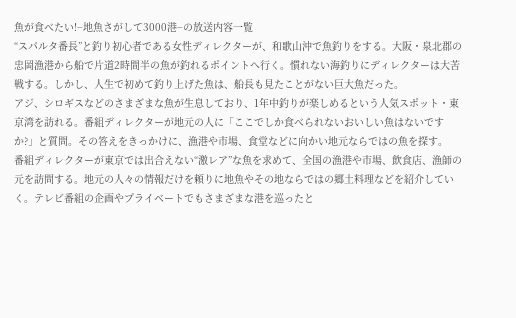魚が食べたい!−地魚さがして3000港−の放送内容一覧
“スパルタ番長”と釣り初心者である女性ディレクターが、和歌山沖で魚釣りをする。大阪・泉北郡の忠岡漁港から船で片道2時間半の魚が釣れるポイントへ行く。慣れない海釣りにディレクターは大苦戦する。しかし、人生で初めて釣り上げた魚は、船長も見たことがない巨大魚だった。
アジ、シロギスなどのさまざまな魚が生息しており、1年中釣りが楽しめるという人気スポット・東京湾を訪れる。番組ディレクターが地元の人に「ここでしか食べられないおいしい魚はないですか?」と質問。その答えをきっかけに、漁港や市場、食堂などに向かい地元ならではの魚を探す。
番組ディレクターが東京では出合えない“激レア”な魚を求めて、全国の漁港や市場、飲食店、漁師の元を訪問する。地元の人々の情報だけを頼りに地魚やその地ならではの郷土料理などを紹介していく。テレビ番組の企画やプライベートでもさまざまな港を巡ったと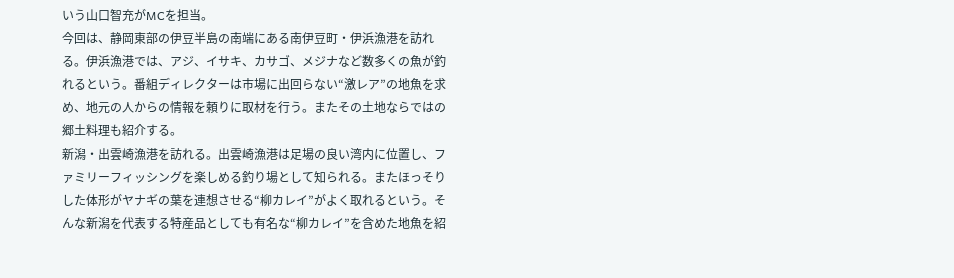いう山口智充がMCを担当。
今回は、静岡東部の伊豆半島の南端にある南伊豆町・伊浜漁港を訪れる。伊浜漁港では、アジ、イサキ、カサゴ、メジナなど数多くの魚が釣れるという。番組ディレクターは市場に出回らない“激レア”の地魚を求め、地元の人からの情報を頼りに取材を行う。またその土地ならではの郷土料理も紹介する。
新潟・出雲崎漁港を訪れる。出雲崎漁港は足場の良い湾内に位置し、ファミリーフィッシングを楽しめる釣り場として知られる。またほっそりした体形がヤナギの葉を連想させる“柳カレイ”がよく取れるという。そんな新潟を代表する特産品としても有名な“柳カレイ”を含めた地魚を紹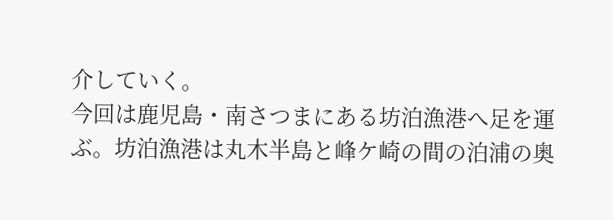介していく。
今回は鹿児島・南さつまにある坊泊漁港へ足を運ぶ。坊泊漁港は丸木半島と峰ケ崎の間の泊浦の奥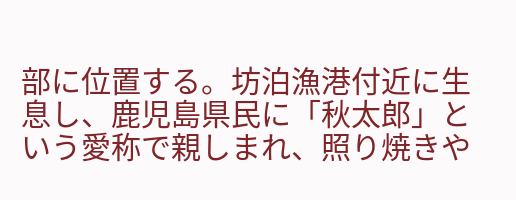部に位置する。坊泊漁港付近に生息し、鹿児島県民に「秋太郎」という愛称で親しまれ、照り焼きや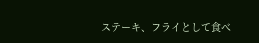ステーキ、フライとして食べ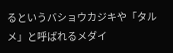るというバショウカジキや「タルメ」と呼ばれるメダイ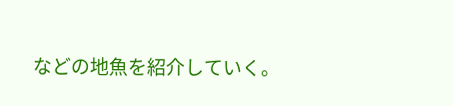などの地魚を紹介していく。